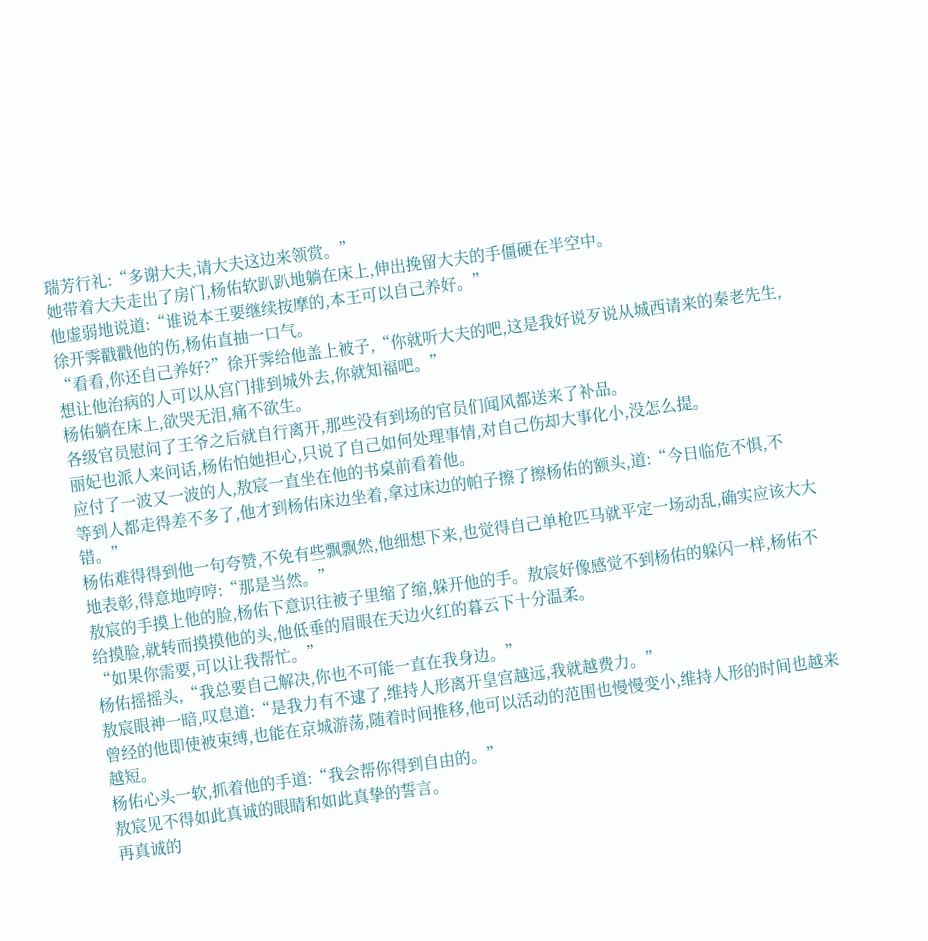瑞芳行礼:“多谢大夫,请大夫这边来领赏。”
她带着大夫走出了房门,杨佑软趴趴地躺在床上,伸出挽留大夫的手僵硬在半空中。
他虚弱地说道:“谁说本王要继续按摩的,本王可以自己养好。”
徐开霁戳戳他的伤,杨佑直抽一口气。
“看看,你还自己养好?”徐开霁给他盖上被子,“你就听大夫的吧,这是我好说歹说从城西请来的秦老先生,想让他治病的人可以从宫门排到城外去,你就知福吧。”
杨佑躺在床上,欲哭无泪,痛不欲生。
各级官员慰问了王爷之后就自行离开,那些没有到场的官员们闻风都送来了补品。
丽妃也派人来问话,杨佑怕她担心,只说了自己如何处理事情,对自己伤却大事化小,没怎么提。
应付了一波又一波的人,敖宸一直坐在他的书桌前看着他。
等到人都走得差不多了,他才到杨佑床边坐着,拿过床边的帕子擦了擦杨佑的额头,道:“今日临危不惧,不错。”
杨佑难得得到他一句夸赞,不免有些飘飘然,他细想下来,也觉得自己单枪匹马就平定一场动乱,确实应该大大地表彰,得意地哼哼:“那是当然。”
敖宸的手摸上他的脸,杨佑下意识往被子里缩了缩,躲开他的手。敖宸好像感觉不到杨佑的躲闪一样,杨佑不给摸脸,就转而摸摸他的头,他低垂的眉眼在天边火红的暮云下十分温柔。
“如果你需要,可以让我帮忙。”
杨佑摇摇头,“我总要自己解决,你也不可能一直在我身边。”
敖宸眼神一暗,叹息道:“是我力有不逮了,维持人形离开皇宫越远,我就越费力。”
曾经的他即使被束缚,也能在京城游荡,随着时间推移,他可以活动的范围也慢慢变小,维持人形的时间也越来越短。
杨佑心头一软,抓着他的手道:“我会帮你得到自由的。”
敖宸见不得如此真诚的眼睛和如此真挚的誓言。
再真诚的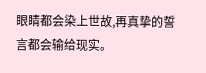眼睛都会染上世故,再真挚的誓言都会输给现实。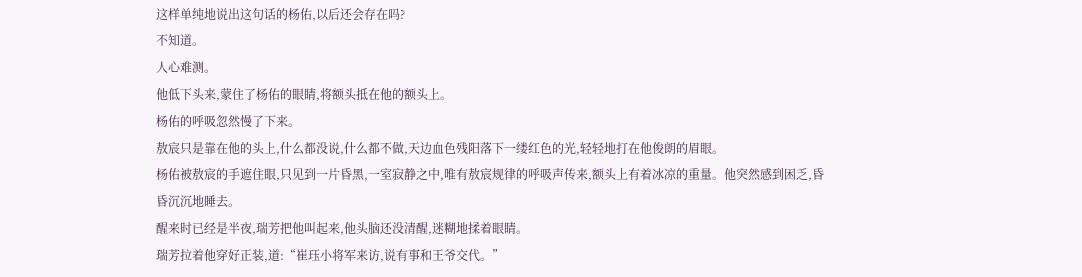这样单纯地说出这句话的杨佑,以后还会存在吗?
不知道。
人心难测。
他低下头来,蒙住了杨佑的眼睛,将额头抵在他的额头上。
杨佑的呼吸忽然慢了下来。
敖宸只是靠在他的头上,什么都没说,什么都不做,天边血色残阳落下一缕红色的光,轻轻地打在他俊朗的眉眼。
杨佑被敖宸的手遮住眼,只见到一片昏黑,一室寂静之中,唯有敖宸规律的呼吸声传来,额头上有着冰凉的重量。他突然感到困乏,昏昏沉沉地睡去。
醒来时已经是半夜,瑞芳把他叫起来,他头脑还没清醒,迷糊地揉着眼睛。
瑞芳拉着他穿好正装,道:“崔珏小将军来访,说有事和王爷交代。”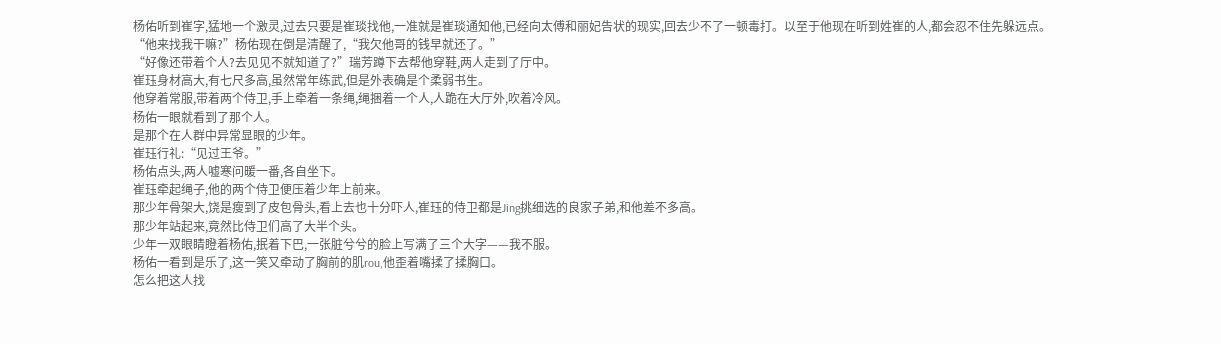杨佑听到崔字,猛地一个激灵,过去只要是崔琰找他,一准就是崔琰通知他,已经向太傅和丽妃告状的现实,回去少不了一顿毒打。以至于他现在听到姓崔的人,都会忍不住先躲远点。
“他来找我干嘛?”杨佑现在倒是清醒了,“我欠他哥的钱早就还了。”
“好像还带着个人?去见见不就知道了?”瑞芳蹲下去帮他穿鞋,两人走到了厅中。
崔珏身材高大,有七尺多高,虽然常年练武,但是外表确是个柔弱书生。
他穿着常服,带着两个侍卫,手上牵着一条绳,绳捆着一个人,人跪在大厅外,吹着冷风。
杨佑一眼就看到了那个人。
是那个在人群中异常显眼的少年。
崔珏行礼:“见过王爷。”
杨佑点头,两人嘘寒问暖一番,各自坐下。
崔珏牵起绳子,他的两个侍卫便压着少年上前来。
那少年骨架大,饶是瘦到了皮包骨头,看上去也十分吓人,崔珏的侍卫都是Jing挑细选的良家子弟,和他差不多高。
那少年站起来,竟然比侍卫们高了大半个头。
少年一双眼睛瞪着杨佑,抿着下巴,一张脏兮兮的脸上写满了三个大字——我不服。
杨佑一看到是乐了,这一笑又牵动了胸前的肌rou,他歪着嘴揉了揉胸口。
怎么把这人找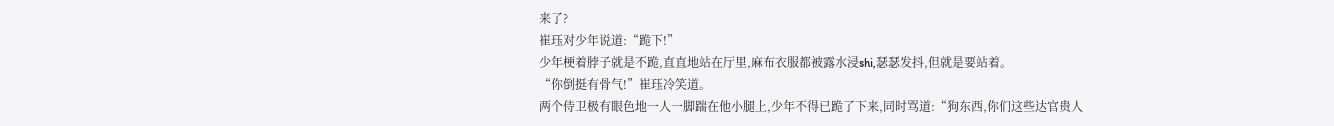来了?
崔珏对少年说道:“跪下!”
少年梗着脖子就是不跪,直直地站在厅里,麻布衣服都被露水浸shi,瑟瑟发抖,但就是要站着。
“你倒挺有骨气!”崔珏冷笑道。
两个侍卫极有眼色地一人一脚踹在他小腿上,少年不得已跪了下来,同时骂道:“狗东西,你们这些达官贵人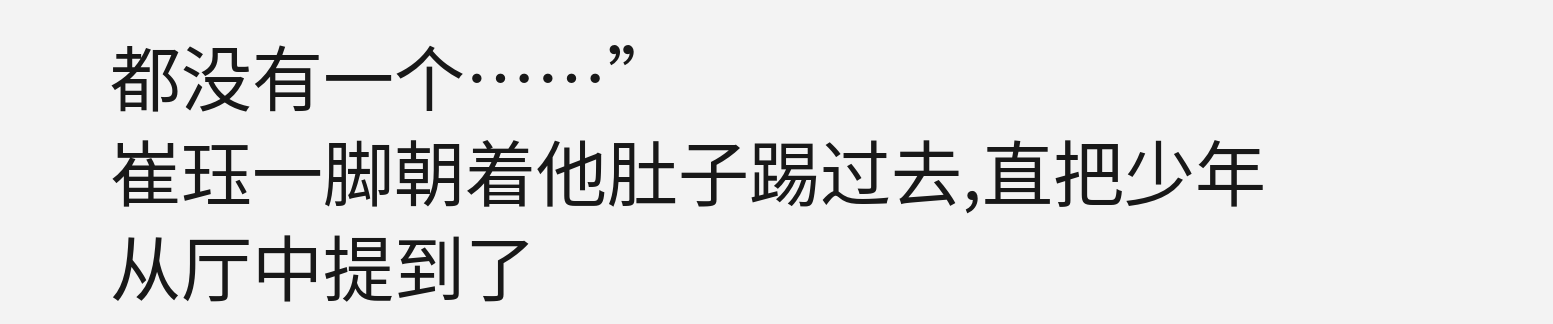都没有一个……”
崔珏一脚朝着他肚子踢过去,直把少年从厅中提到了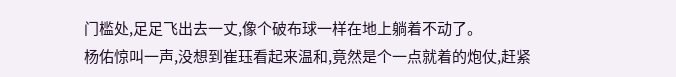门槛处,足足飞出去一丈,像个破布球一样在地上躺着不动了。
杨佑惊叫一声,没想到崔珏看起来温和,竟然是个一点就着的炮仗,赶紧